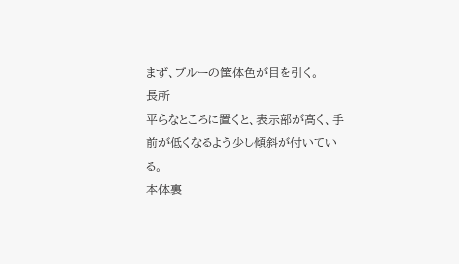まず、ブルーの筐体色が目を引く。
長所
平らなところに置くと、表示部が高く、手前が低くなるよう少し傾斜が付いている。
本体裏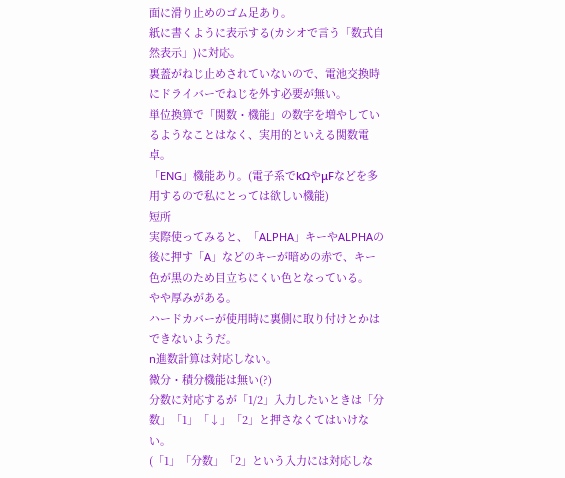面に滑り止めのゴム足あり。
紙に書くように表示する(カシオで言う「数式自然表示」)に対応。
裏蓋がねじ止めされていないので、電池交換時にドライバーでねじを外す必要が無い。
単位換算で「関数・機能」の数字を増やしているようなことはなく、実用的といえる関数電卓。
「ENG」機能あり。(電子系でkΩやμFなどを多用するので私にとっては欲しい機能)
短所
実際使ってみると、「ALPHA」キーやALPHAの後に押す「A」などのキーが暗めの赤で、キー色が黒のため目立ちにくい色となっている。
やや厚みがある。
ハードカバーが使用時に裏側に取り付けとかはできないようだ。
n進数計算は対応しない。
微分・積分機能は無い(?)
分数に対応するが「1/2」入力したいときは「分数」「1」「↓」「2」と押さなくてはいけない。
(「1」「分数」「2」という入力には対応しな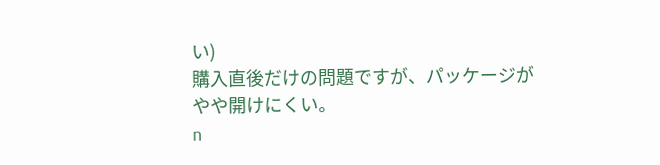い)
購入直後だけの問題ですが、パッケージがやや開けにくい。
n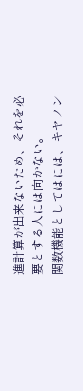進計算が出来ないため、それを必要とする人には向かない。
関数機能としてはには、キヤノン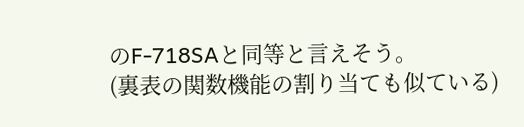のF-718SAと同等と言えそう。
(裏表の関数機能の割り当ても似ている)